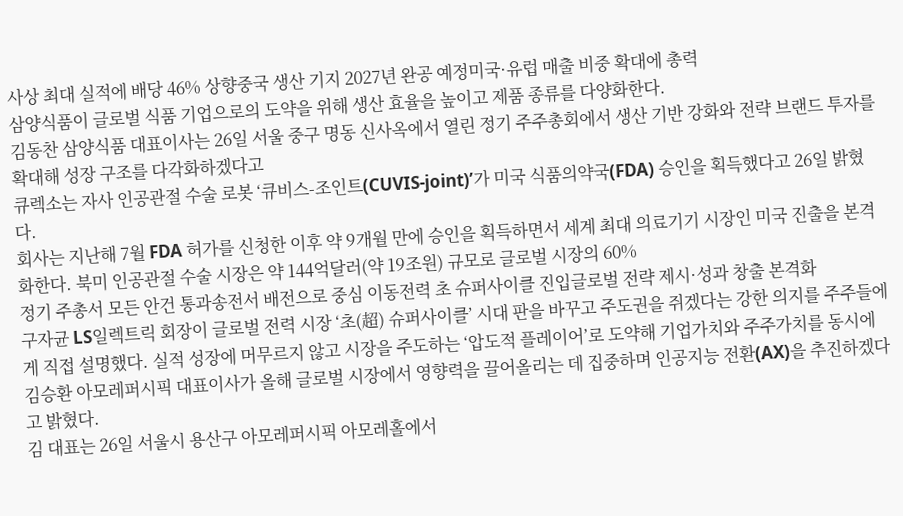사상 최대 실적에 배당 46% 상향중국 생산 기지 2027년 완공 예정미국·유럽 매출 비중 확대에 총력
삼양식품이 글로벌 식품 기업으로의 도약을 위해 생산 효율을 높이고 제품 종류를 다양화한다.
김동찬 삼양식품 대표이사는 26일 서울 중구 명동 신사옥에서 열린 정기 주주총회에서 생산 기반 강화와 전략 브랜드 투자를 확대해 성장 구조를 다각화하겠다고
큐렉소는 자사 인공관절 수술 로봇 ‘큐비스-조인트(CUVIS-joint)’가 미국 식품의약국(FDA) 승인을 획득했다고 26일 밝혔다.
회사는 지난해 7월 FDA 허가를 신청한 이후 약 9개월 만에 승인을 획득하면서 세계 최대 의료기기 시장인 미국 진출을 본격화한다. 북미 인공관절 수술 시장은 약 144억달러(약 19조원) 규모로 글로벌 시장의 60%
정기 주총서 모든 안건 통과송전서 배전으로 중심 이동전력 초 슈퍼사이클 진입글로벌 전략 제시·성과 창출 본격화
구자균 LS일렉트릭 회장이 글로벌 전력 시장 ‘초(超) 슈퍼사이클’ 시대 판을 바꾸고 주도권을 쥐겠다는 강한 의지를 주주들에게 직접 설명했다. 실적 성장에 머무르지 않고 시장을 주도하는 ‘압도적 플레이어’로 도약해 기업가치와 주주가치를 동시에
김승환 아모레퍼시픽 대표이사가 올해 글로벌 시장에서 영향력을 끌어올리는 데 집중하며 인공지능 전환(AX)을 추진하겠다고 밝혔다.
김 대표는 26일 서울시 용산구 아모레퍼시픽 아모레홀에서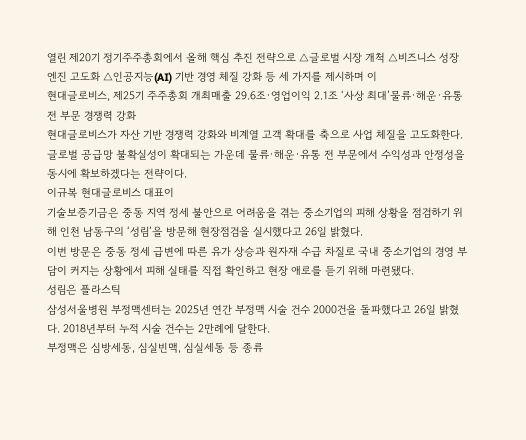열린 제20기 정기주주총회에서 올해 핵심 추진 전략으로 △글로벌 시장 개척 △비즈니스 성장 엔진 고도화 △인공지능(AI) 기반 경영 체질 강화 등 세 가지를 제시하며 이
현대글로비스, 제25기 주주총회 개최매출 29.6조·영업이익 2.1조 ‘사상 최대’물류·해운·유통 전 부문 경쟁력 강화
현대글로비스가 자산 기반 경쟁력 강화와 비계열 고객 확대를 축으로 사업 체질을 고도화한다. 글로벌 공급망 불확실성이 확대되는 가운데 물류·해운·유통 전 부문에서 수익성과 안정성을 동시에 확보하겠다는 전략이다.
이규복 현대글로비스 대표이
기술보증기금은 중동 지역 정세 불안으로 어려움을 겪는 중소기업의 피해 상황을 점검하기 위해 인천 남동구의 ‘성림’을 방문해 현장점검을 실시했다고 26일 밝혔다.
이번 방문은 중동 정세 급변에 따른 유가 상승과 원자재 수급 차질로 국내 중소기업의 경영 부담이 커지는 상황에서 피해 실태를 직접 확인하고 현장 애로를 듣기 위해 마련됐다.
성림은 플라스틱
삼성서울병원 부정맥센터는 2025년 연간 부정맥 시술 건수 2000건을 돌파했다고 26일 밝혔다. 2018년부터 누적 시술 건수는 2만례에 달한다.
부정맥은 심방세동, 심실빈맥, 심실세동 등 종류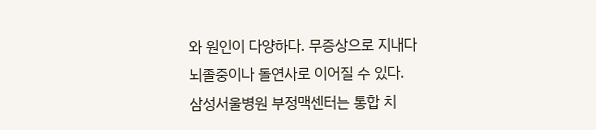와 원인이 다양하다. 무증상으로 지내다 뇌졸중이나 돌연사로 이어질 수 있다.
삼성서울병원 부정맥센터는 통합 치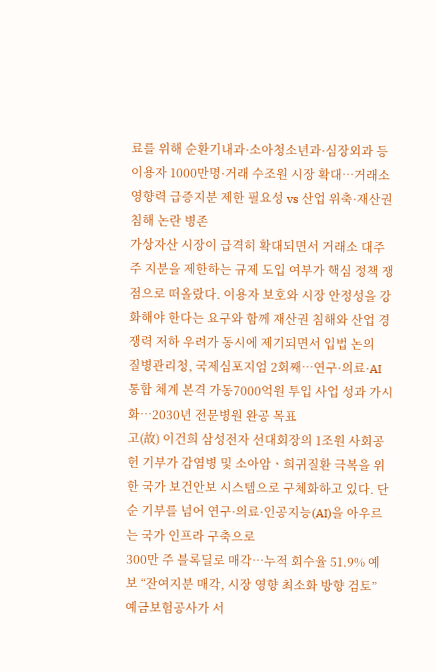료를 위해 순환기내과·소아청소년과·심장외과 등
이용자 1000만명·거래 수조원 시장 확대…거래소 영향력 급증지분 제한 필요성 vs 산업 위축·재산권 침해 논란 병존
가상자산 시장이 급격히 확대되면서 거래소 대주주 지분을 제한하는 규제 도입 여부가 핵심 정책 쟁점으로 떠올랐다. 이용자 보호와 시장 안정성을 강화해야 한다는 요구와 함께 재산권 침해와 산업 경쟁력 저하 우려가 동시에 제기되면서 입법 논의
질병관리청, 국제심포지엄 2회째…연구·의료·AI 통합 체계 본격 가동7000억원 투입 사업 성과 가시화…2030년 전문병원 완공 목표
고(故) 이건희 삼성전자 선대회장의 1조원 사회공헌 기부가 감염병 및 소아암ㆍ희귀질환 극복을 위한 국가 보건안보 시스템으로 구체화하고 있다. 단순 기부를 넘어 연구·의료·인공지능(AI)을 아우르는 국가 인프라 구축으로
300만 주 블록딜로 매각…누적 회수율 51.9% 예보 “잔여지분 매각, 시장 영향 최소화 방향 검토”
예금보험공사가 서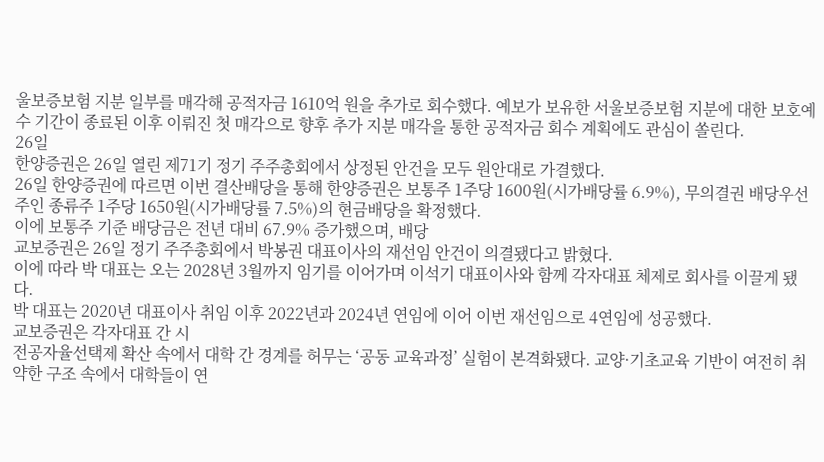울보증보험 지분 일부를 매각해 공적자금 1610억 원을 추가로 회수했다. 예보가 보유한 서울보증보험 지분에 대한 보호예수 기간이 종료된 이후 이뤄진 첫 매각으로 향후 추가 지분 매각을 통한 공적자금 회수 계획에도 관심이 쏠린다.
26일
한양증권은 26일 열린 제71기 정기 주주총회에서 상정된 안건을 모두 원안대로 가결했다.
26일 한양증권에 따르면 이번 결산배당을 통해 한양증권은 보통주 1주당 1600원(시가배당률 6.9%), 무의결권 배당우선주인 종류주 1주당 1650원(시가배당률 7.5%)의 현금배당을 확정했다.
이에 보통주 기준 배당금은 전년 대비 67.9% 증가했으며, 배당
교보증권은 26일 정기 주주총회에서 박봉권 대표이사의 재선임 안건이 의결됐다고 밝혔다.
이에 따라 박 대표는 오는 2028년 3월까지 임기를 이어가며 이석기 대표이사와 함께 각자대표 체제로 회사를 이끌게 됐다.
박 대표는 2020년 대표이사 취임 이후 2022년과 2024년 연임에 이어 이번 재선임으로 4연임에 성공했다.
교보증권은 각자대표 간 시
전공자율선택제 확산 속에서 대학 간 경계를 허무는 ‘공동 교육과정’ 실험이 본격화됐다. 교양·기초교육 기반이 여전히 취약한 구조 속에서 대학들이 연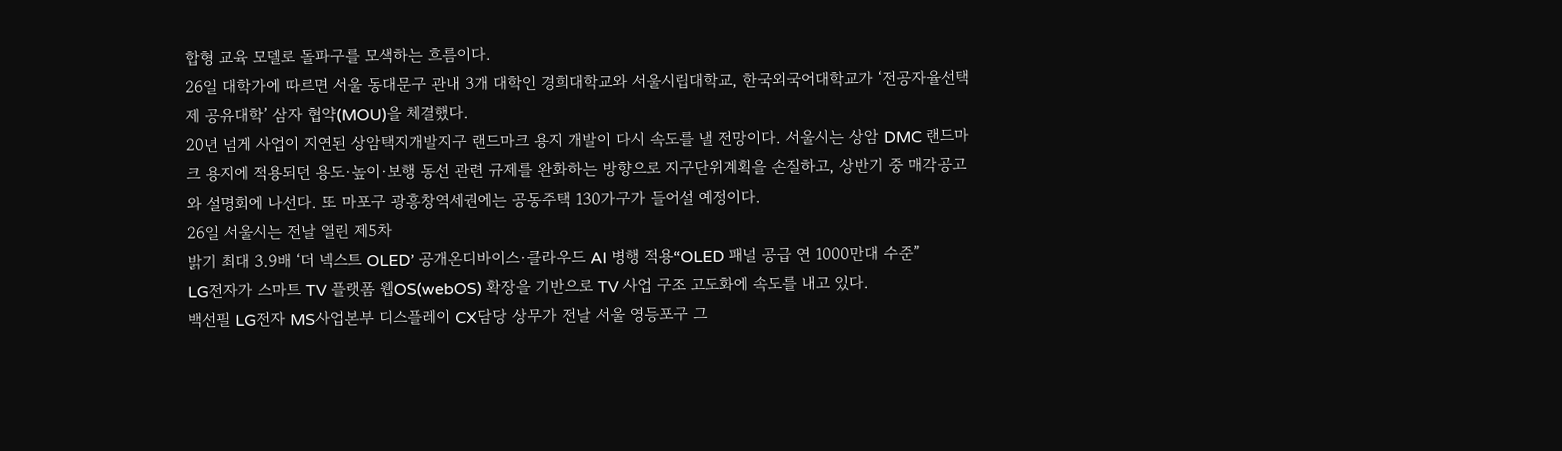합형 교육 모델로 돌파구를 모색하는 흐름이다.
26일 대학가에 따르면 서울 동대문구 관내 3개 대학인 경희대학교와 서울시립대학교, 한국외국어대학교가 ‘전공자율선택제 공유대학’ 삼자 협약(MOU)을 체결했다.
20년 넘게 사업이 지연된 상암택지개발지구 랜드마크 용지 개발이 다시 속도를 낼 전망이다. 서울시는 상암 DMC 랜드마크 용지에 적용되던 용도·높이·보행 동선 관련 규제를 완화하는 방향으로 지구단위계획을 손질하고, 상반기 중 매각공고와 설명회에 나선다. 또 마포구 광흥창역세권에는 공동주택 130가구가 들어설 예정이다.
26일 서울시는 전날 열린 제5차
밝기 최대 3.9배 ‘더 넥스트 OLED’ 공개온디바이스·클라우드 AI 병행 적용“OLED 패널 공급 연 1000만대 수준”
LG전자가 스마트 TV 플랫폼 웹OS(webOS) 확장을 기반으로 TV 사업 구조 고도화에 속도를 내고 있다.
백선필 LG전자 MS사업본부 디스플레이 CX담당 상무가 전날 서울 영등포구 그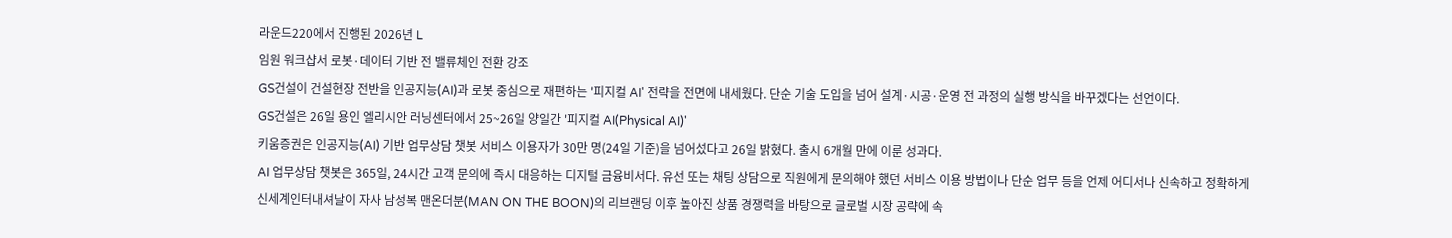라운드220에서 진행된 2026년 L
임원 워크샵서 로봇·데이터 기반 전 밸류체인 전환 강조
GS건설이 건설현장 전반을 인공지능(AI)과 로봇 중심으로 재편하는 '피지컬 AI' 전략을 전면에 내세웠다. 단순 기술 도입을 넘어 설계·시공·운영 전 과정의 실행 방식을 바꾸겠다는 선언이다.
GS건설은 26일 용인 엘리시안 러닝센터에서 25~26일 양일간 '피지컬 AI(Physical AI)'
키움증권은 인공지능(AI) 기반 업무상담 챗봇 서비스 이용자가 30만 명(24일 기준)을 넘어섰다고 26일 밝혔다. 출시 6개월 만에 이룬 성과다.
AI 업무상담 챗봇은 365일, 24시간 고객 문의에 즉시 대응하는 디지털 금융비서다. 유선 또는 채팅 상담으로 직원에게 문의해야 했던 서비스 이용 방법이나 단순 업무 등을 언제 어디서나 신속하고 정확하게
신세계인터내셔날이 자사 남성복 맨온더분(MAN ON THE BOON)의 리브랜딩 이후 높아진 상품 경쟁력을 바탕으로 글로벌 시장 공략에 속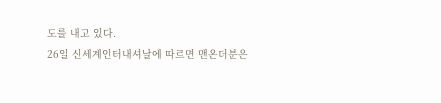도를 내고 있다.
26일 신세계인터내셔날에 따르면 맨온더분은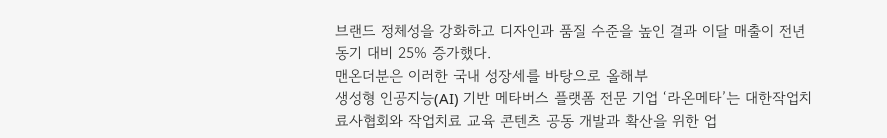브랜드 정체성을 강화하고 디자인과 품질 수준을 높인 결과 이달 매출이 전년 동기 대비 25% 증가했다.
맨온더분은 이러한 국내 성장세를 바탕으로 올해부
생성형 인공지능(AI) 기반 메타버스 플랫폼 전문 기업 ‘라온메타’는 대한작업치료사협회와 작업치료 교육 콘텐츠 공동 개발과 확산을 위한 업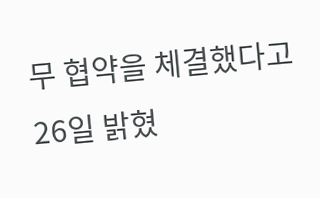무 협약을 체결했다고 26일 밝혔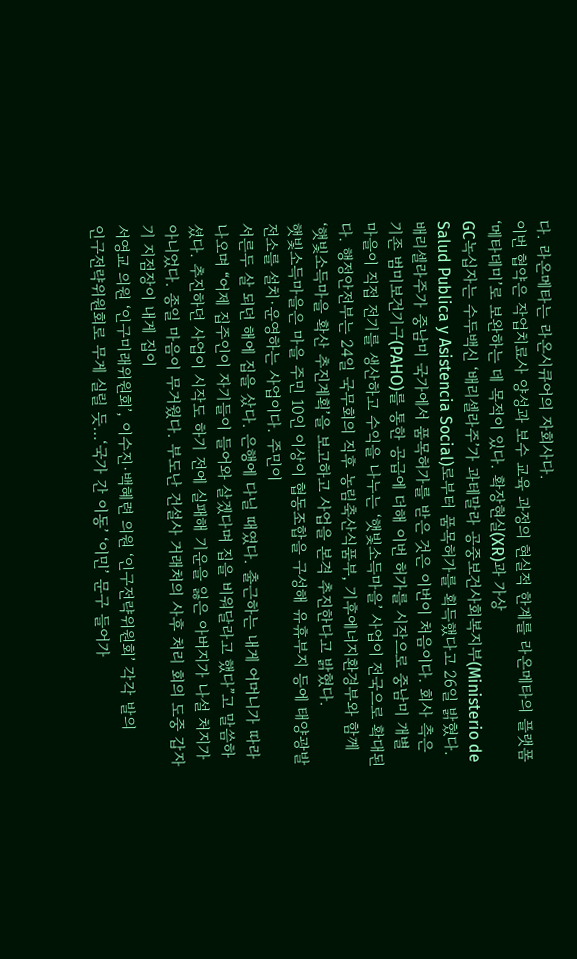다. 라온메타는 라온시큐어의 자회사다.
이번 협약은 작업치료사 양성과 보수 교육 과정의 현실적 한계를 라온메타의 플랫폼 ‘메타데미’로 보완하는 데 목적이 있다. 확장현실(XR)과 가상
GC녹십자는 수두백신 ‘배리셀라주’가 과테말라 공중보건사회복지부(Ministerio de Salud Publica y Asistencia Social)로부터 품목허가를 획득했다고 26일 밝혔다.
배리셀라주가 중남미 국가에서 품목허가를 받은 것은 이번이 처음이다. 회사 측은 기존 범미보건기구(PAHO)를 통한 공급에 더해 이번 허가를 시작으로 중남미 개별
마을이 직접 전기를 생산하고 수익을 나누는 ‘햇빛소득마을’ 사업이 전국으로 확대된다. 행정안전부는 24일 국무회의 직후 농림축산식품부, 기후에너지환경부와 함께 ‘햇빛소득마을 확산 추진계획’을 보고하고 사업을 본격 추진한다고 밝혔다.
햇빛소득마을은 마을 주민 10인 이상이 협동조합을 구성해 유휴부지 등에 태양광발전소를 설치·운영하는 사업이다. 주민이
서른두 살 되던 해에 집을 샀다. 은행에 다닐 때였다. 출근하는 내게 어머니가 따라 나오며 “어제 집주인이 자기들이 들어와 살겠다며 집을 비워달라고 했다”고 말씀하셨다. 추진하던 사업이 시작도 하기 전에 실패해 기운을 잃은 아버지가 나설 처지가 아니었다. 종일 마음이 무거웠다. 부도난 건설사 거래처의 사후 처리 회의 도중 갑자기 지점장이 내게 집이
서영교 의원 ‘인구미래위원회’, 이수진·백혜련 의원 ‘인구전략위원회’ 각각 발의
인구전략위원회로 무게 실릴 듯…‘국가 간 이동’ ‘이민’ 문구 들어가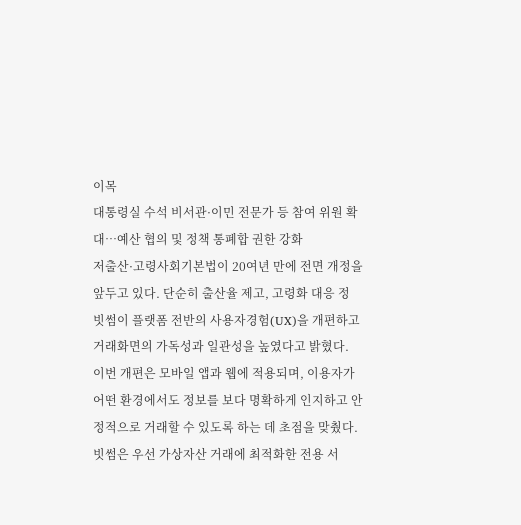이목
대통령실 수석 비서관·이민 전문가 등 참여 위원 확대…예산 협의 및 정책 통폐합 권한 강화
저출산·고령사회기본법이 20여년 만에 전면 개정을 앞두고 있다. 단순히 출산율 제고, 고령화 대응 정
빗썸이 플랫폼 전반의 사용자경험(UX)을 개편하고 거래화면의 가독성과 일관성을 높였다고 밝혔다.
이번 개편은 모바일 앱과 웹에 적용되며, 이용자가 어떤 환경에서도 정보를 보다 명확하게 인지하고 안정적으로 거래할 수 있도록 하는 데 초점을 맞췄다.
빗썸은 우선 가상자산 거래에 최적화한 전용 서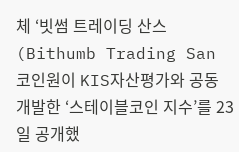체 ‘빗썸 트레이딩 산스(Bithumb Trading San
코인원이 KIS자산평가와 공동 개발한 ‘스테이블코인 지수’를 23일 공개했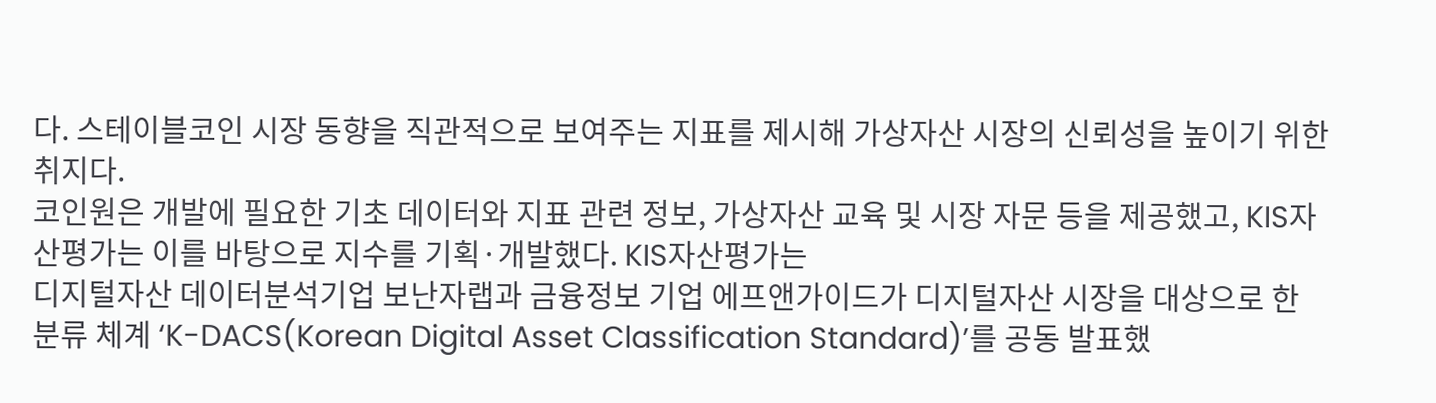다. 스테이블코인 시장 동향을 직관적으로 보여주는 지표를 제시해 가상자산 시장의 신뢰성을 높이기 위한 취지다.
코인원은 개발에 필요한 기초 데이터와 지표 관련 정보, 가상자산 교육 및 시장 자문 등을 제공했고, KIS자산평가는 이를 바탕으로 지수를 기획·개발했다. KIS자산평가는
디지털자산 데이터분석기업 보난자랩과 금융정보 기업 에프앤가이드가 디지털자산 시장을 대상으로 한 분류 체계 ‘K-DACS(Korean Digital Asset Classification Standard)’를 공동 발표했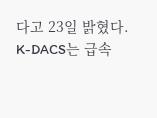다고 23일 밝혔다.
K-DACS는 급속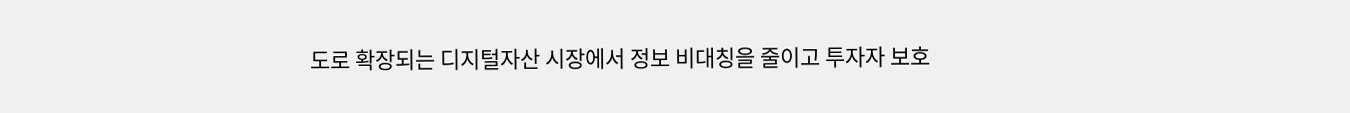도로 확장되는 디지털자산 시장에서 정보 비대칭을 줄이고 투자자 보호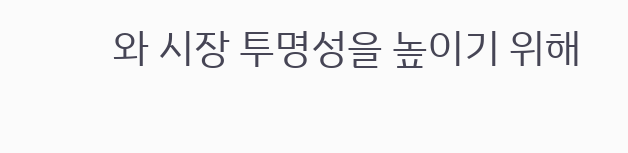와 시장 투명성을 높이기 위해